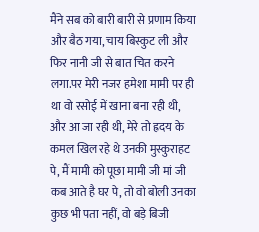मैंने सब को बारी बारी से प्रणाम किया और बैठ गया, चाय बिस्कुट ली और फिर नानी जी से बात चित करने लगा.पर मेरी नजर हमेशा मामी पर ही था वो रसोई में खाना बना रही थी, और आ जा रही थी, मेरे तो ह्रदय के कमल खिल रहे थे उनकी मुस्कुराहट पे, मैं मामी को पूछा मामी जी मां जी कब आते है घर पे, तो वो बोली उनका कुछ भी पता नहीं, वो बड़े बिजी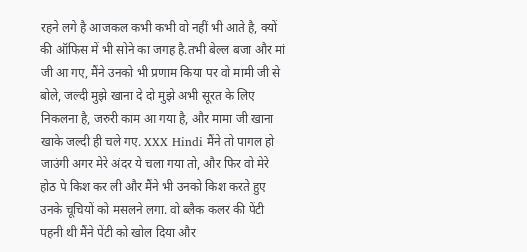रहने लगे है आजकल कभी कभी वो नहीं भी आते है, क्यों की ऑफिस में भी सोने का जगह है.तभी बेल्ल बजा और मां जी आ गए, मैंने उनको भी प्रणाम किया पर वो मामी जी से बोले, जल्दी मुझे खाना दे दो मुझे अभी सूरत के लिए निकलना है, जरुरी काम आ गया है, और मामा जी खाना खाके जल्दी ही चले गए. XXX Hindi मैंने तो पागल हो जाउंगी अगर मेरे अंदर ये चला गया तो, और फिर वो मेरे होठ पे किश कर ली और मैंने भी उनको किश करते हुए उनके चूचियों को मसलने लगा. वो ब्लैक कलर की पेंटी पहनी थी मैंने पेंटी को खोल दिया और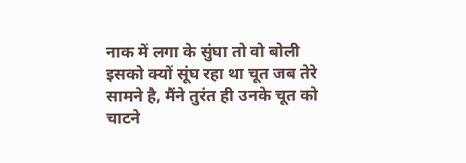नाक में लगा के सुंघा तो वो बोली इसको क्यों सूंघ रहा था चूत जब तेरे सामने है, मैंने तुरंत ही उनके चूत को चाटने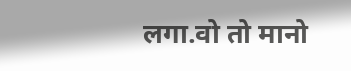लगा.वो तो मानो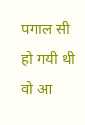पगाल सी हो गयी थी वो आ